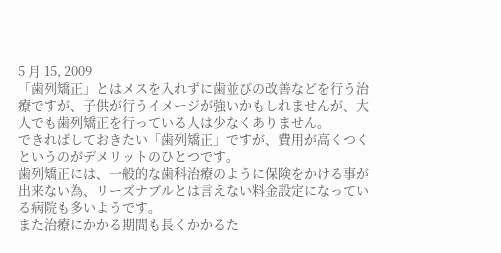5 月 15, 2009
「歯列矯正」とはメスを入れずに歯並びの改善などを行う治療ですが、子供が行うイメージが強いかもしれませんが、大人でも歯列矯正を行っている人は少なくありません。
できればしておきたい「歯列矯正」ですが、費用が高くつくというのがデメリットのひとつです。
歯列矯正には、一般的な歯科治療のように保険をかける事が出来ない為、リーズナブルとは言えない料金設定になっている病院も多いようです。
また治療にかかる期間も長くかかるた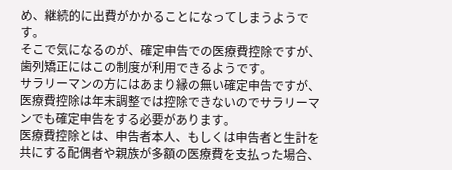め、継続的に出費がかかることになってしまうようです。
そこで気になるのが、確定申告での医療費控除ですが、歯列矯正にはこの制度が利用できるようです。
サラリーマンの方にはあまり縁の無い確定申告ですが、医療費控除は年末調整では控除できないのでサラリーマンでも確定申告をする必要があります。
医療費控除とは、申告者本人、もしくは申告者と生計を共にする配偶者や親族が多額の医療費を支払った場合、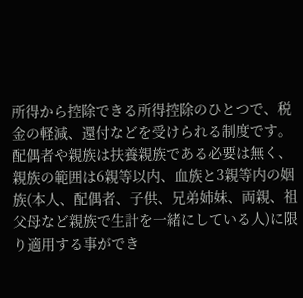所得から控除できる所得控除のひとつで、税金の軽減、還付などを受けられる制度です。
配偶者や親族は扶養親族である必要は無く、親族の範囲は6親等以内、血族と3親等内の姻族(本人、配偶者、子供、兄弟姉妹、両親、祖父母など親族で生計を一緒にしている人)に限り適用する事ができ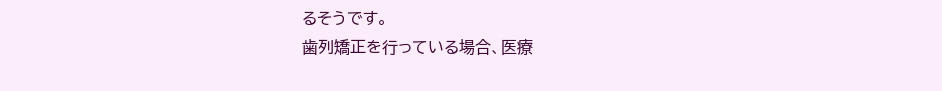るそうです。
歯列矯正を行っている場合、医療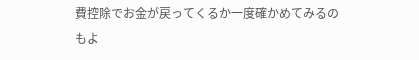費控除でお金が戻ってくるか一度確かめてみるのもよ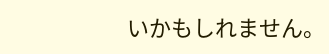いかもしれません。